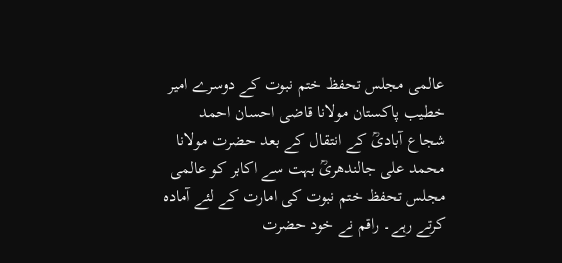عالمی مجلس تحفظ ختم نبوت کے دوسرے امیر خطیب پاکستان مولانا قاضی احسان احمد شجاع آبادیؒ کے انتقال کے بعد حضرت مولانا محمد علی جالندھریؒ بہت سے اکابر کو عالمی مجلس تحفظ ختم نبوت کی امارت کے لئے آمادہ کرتے رہے۔ راقم نے خود حضرت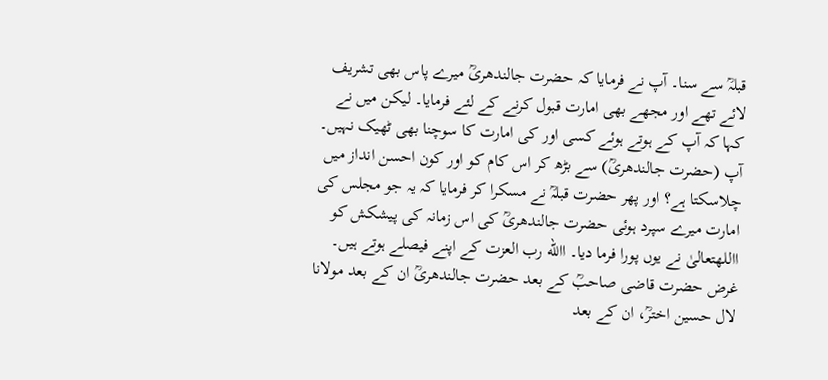قبلہؒ سے سنا۔ آپ نے فرمایا کہ حضرت جالندھریؒ میرے پاس بھی تشریف لائے تھے اور مجھے بھی امارت قبول کرنے کے لئے فرمایا۔ لیکن میں نے کہا کہ آپ کے ہوتے ہوئے کسی اور کی امارت کا سوچنا بھی ٹھیک نہیں۔ آپ (حضرت جالندھریؒ) سے بڑھ کر اس کام کو اور کون احسن انداز میں چلاسکتا ہے؟ اور پھر حضرت قبلہؒ نے مسکرا کر فرمایا کہ یہ جو مجلس کی امارت میرے سپرد ہوئی حضرت جالندھریؒ کی اس زمانہ کی پیشکش کو االلهتعالیٰ نے یوں پورا فرما دیا۔ االله رب العزت کے اپنے فیصلے ہوتے ہیں۔
غرض حضرت قاضی صاحبؒ کے بعد حضرت جالندھریؒ ان کے بعد مولانا لال حسین اخترؒ، ان کے بعد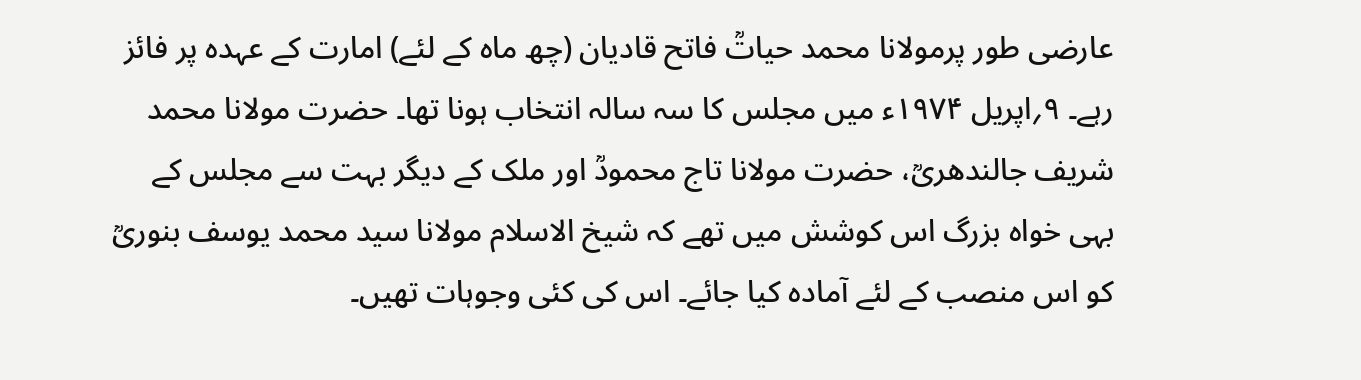عارضی طور پرمولانا محمد حیاتؒ فاتح قادیان (چھ ماہ کے لئے) امارت کے عہدہ پر فائز رہے۔ ۹؍اپریل ۱۹۷۴ء میں مجلس کا سہ سالہ انتخاب ہونا تھا۔ حضرت مولانا محمد شریف جالندھریؒ، حضرت مولانا تاج محمودؒ اور ملک کے دیگر بہت سے مجلس کے بہی خواہ بزرگ اس کوشش میں تھے کہ شیخ الاسلام مولانا سید محمد یوسف بنوریؒ کو اس منصب کے لئے آمادہ کیا جائے۔ اس کی کئی وجوہات تھیں۔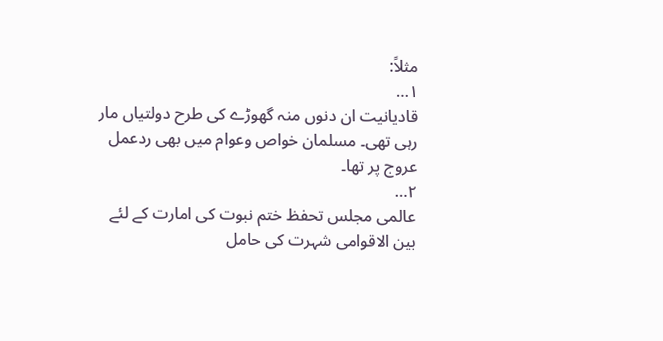مثلاً:
۱…
قادیانیت ان دنوں منہ گھوڑے کی طرح دولتیاں مار رہی تھی۔ مسلمان خواص وعوام میں بھی ردعمل عروج پر تھا۔
۲…
عالمی مجلس تحفظ ختم نبوت کی امارت کے لئے بین الاقوامی شہرت کی حامل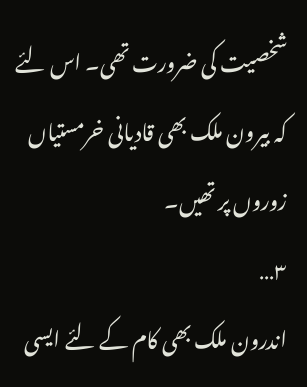شخصیت کی ضرورت تھی۔ اس لئے کہ بیرون ملک بھی قادیانی خرمستیاں زوروں پر تھیں۔
۳…
اندرون ملک بھی کام کے لئے ایسی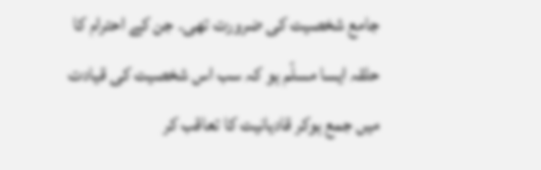جامع شخصیت کی ضرورت تھی۔ جن کے احترام کا حلقہ ایسا مسلّم ہو کہ سب اس شخصیت کی قیادت میں جمع ہوکر قادیانیت کا تعاقب کر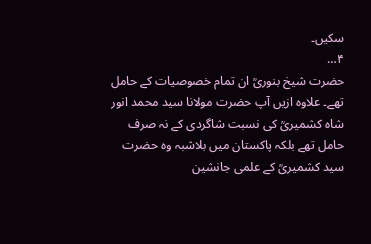سکیں۔
۴…
حضرت شیخ بنوریؒ ان تمام خصوصیات کے حامل تھے۔ علاوہ ازیں آپ حضرت مولانا سید محمد انور شاہ کشمیریؒ کی نسبت شاگردی کے نہ صرف حامل تھے بلکہ پاکستان میں بلاشبہ وہ حضرت سید کشمیریؒ کے علمی جانشین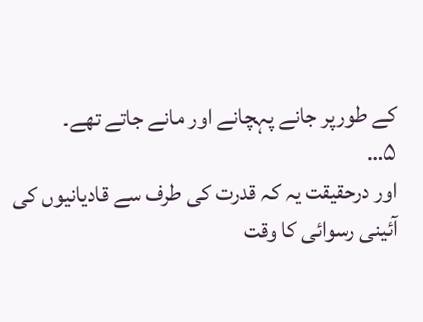کے طورپر جانے پہچانے اور مانے جاتے تھے۔
۵…
اور درحقیقت یہ کہ قدرت کی طرف سے قادیانیوں کی آئینی رسوائی کا وقت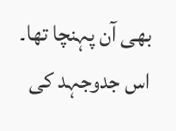بھی آن پہنچا تھا۔ اس جدوجہد کی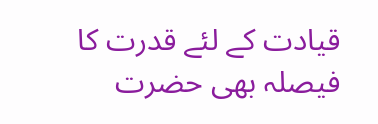قیادت کے لئے قدرت کا فیصلہ بھی حضرت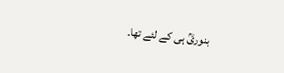بنوریؒ ہی کے لئے تھا۔